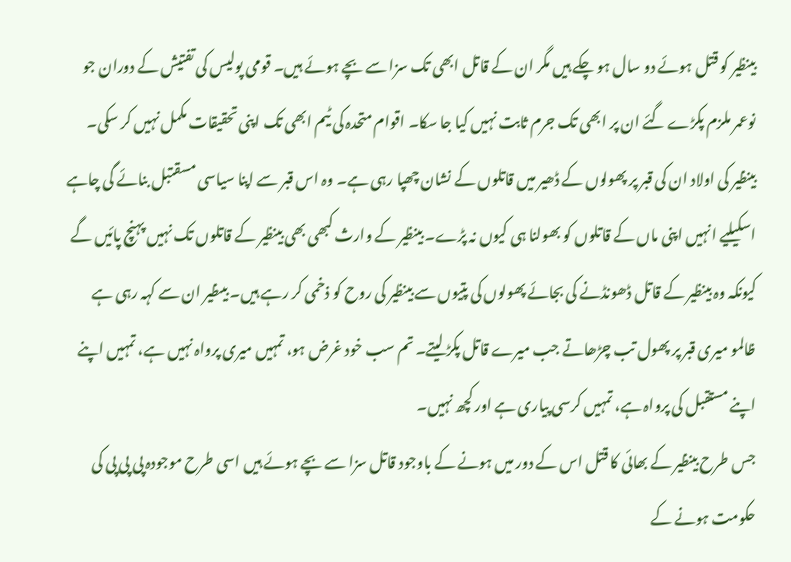بینظیر کو قتل ہوئے دو سال ہو چکے ہیں مگر ان کے قاتل ابھی تک سزا سے بچے ہوئے ہیں۔ قومی پولیس کی تفتیش کے دوران جو نوعمر ملزم پکڑے گئے ان پر ابھی تک جرم ثابت نہیں کیا جا سکا۔ اقوام متحدہ کی ٹیم ابھی تک اپنی تحقیقات مکمل نہیں کر سکی۔
بینظیر کی اولاد ان کی قبر پر پھولوں کے ڈھیر میں قاتلوں کے نشان چھپا رہی ہے۔ وہ اس قبر سے اپنا سیاسی مسقتبل بنائے گی چاہے اسکیلیے انہیں اپنی ماں کے قاتلوں کو بھولنا ہی کیوں نہ پڑے۔ بینظیر کے وارث کبھی بھی بینظیر کے قاتلوں تک نہیں پہنچ پائیں گے کیونکہ وہ بینظیر کے قاتل ڈھونڈنے کی بجائے پھولوں کی پتیوں سے بینظیر کی روح کو ذخمی کر رہے ہیں۔ بیںظیر ان سے کہہ رہی ہے ظالمو میری قبر پر پھول تب چڑھاتے جب میرے قاتل پکڑ لیتے۔ تم سب خود غرض ہو، تمہیں میری پرواہ نہیں ہے، تمہیں اپنے اپنے مستقبل کی پرواہ ہے، تمہیں کرسی پیاری ہے اور کچھ نہیں۔
جس طرح بینظیر کے بھائی کا قتل اس کے دور میں ہونے کے باوجود قاتل سزا سے بچے ہوئے ہیں اسی طرح موجودہ پی پی پی کی حکومت ہونے کے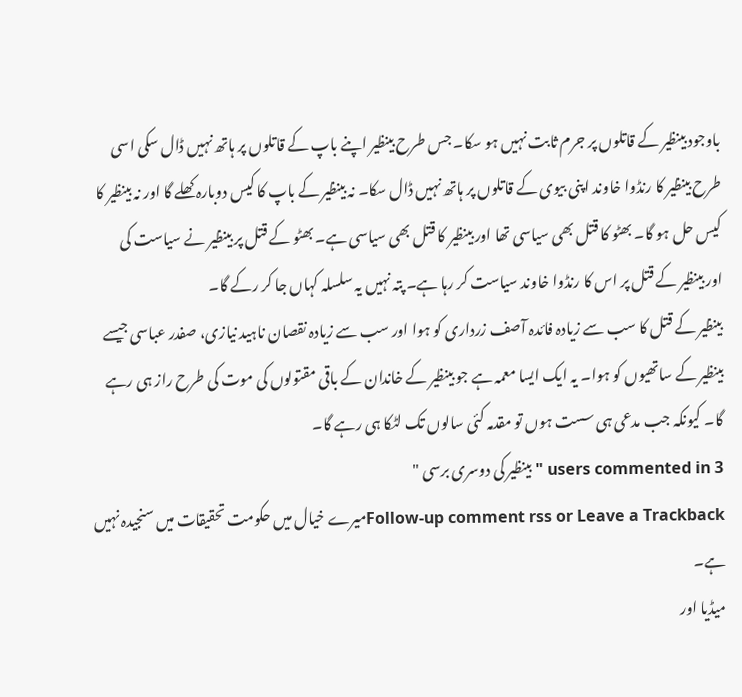باوجود بینظیر کے قاتلوں پر جرم ثابت نہیں ہو سکا۔ جس طرح بینظیر اپنے باپ کے قاتلوں پر ہاتھ نہیں ڈال سکی اسی طرح بینظیر کا رنڈوا خاوند اپنی بیوی کے قاتلوں پر ہاتھ نہیں ڈال سکا۔ نہ بینظیر کے باپ کا کیس دوبارہ کھلے گا اور نہ بینظیر کا کیس حل ہو گا۔ بھٹو کا قتل بھی سیاسی تھا اور بینظیر کا قتل بھی سیاسی ہے۔ بھٹو کے قتل پر بینظیر نے سیاست کی اور بینظیر کے قتل پر اس کا رنڈوا خاوند سیاست کر رہا ہے۔ پتہ نہیں یہ سلسلہ کہاں جا کر رکے گا۔
بینظیر کے قتل کا سب سے زیادہ فائدہ آصف زرداری کو ہوا اور سب سے زیادہ نقصان ناہید نیازی، صفدر عباسی جیسے بینظیر کے ساتھیوں کو ہوا۔ یہ ایک ایسا معمہ ہے جو بینظیر کے خاندان کے باقی مقتولوں کی موت کی طرح راز ہی رہے گا۔ کیونکہ جب مدعی ہی سست ہوں تو مقدمہ کئی سالوں تک لٹکا ہی رہے گا۔
3 users commented in " بینظیر کی دوسری برسی "
Follow-up comment rss or Leave a Trackbackمیرے خیال میں حکومت تحقیقات میں سنجیدہ نہیں ہے۔
میڈیا اور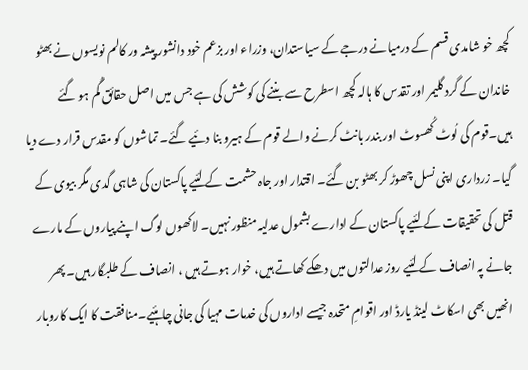کچھ خو شامدی قسم کے درمیانے درجے کے سیاستدان، وزراء اور بزعم خود دانشور پیشہ ور کالم نویسوں نے بھٹو خاندان کے گرد گلیمر اور تقدس کا ہالہ کچھ اسطرح سے بننے کی کوشش کی ہے جس میں اصل حقائق گُم ہو گئے ہیں۔قوم کی لُوٹ کُھسوٹ اور بندر بانٹ کرنے والے قوم کے ہیرو بنا دئیے گئے۔ تماشوں کو مقدس قرار دے دیا گیا۔ زرداری اپنی نسل چھوڑ کر بھٹو بن گئے۔ اقتدار اور جاہ حشمت کے لئیے پاکستان کی شاہی گدی مگر بیوی کے قتل کی تحقیقات کے لئیے پاکستان کے ادارے بشمول عدلیہ منظور نہیں۔ لاکھوں لوگ اپنے پیاروں کے مارے جانے پہ انصاف کے لئیے روز عدالتوں میں دھکے کھاتے ہیں، خوار ہوتے ہیں ، انصاف کے طلبگار ہیں۔ پھر انھیں بھی اسکاٹ لینڈ یارڈ اور اقوامِ متحدہ جیسے اداروں کی خدمات مہیا کی جانی چاہئیے۔منافقت کا ایک کاروبار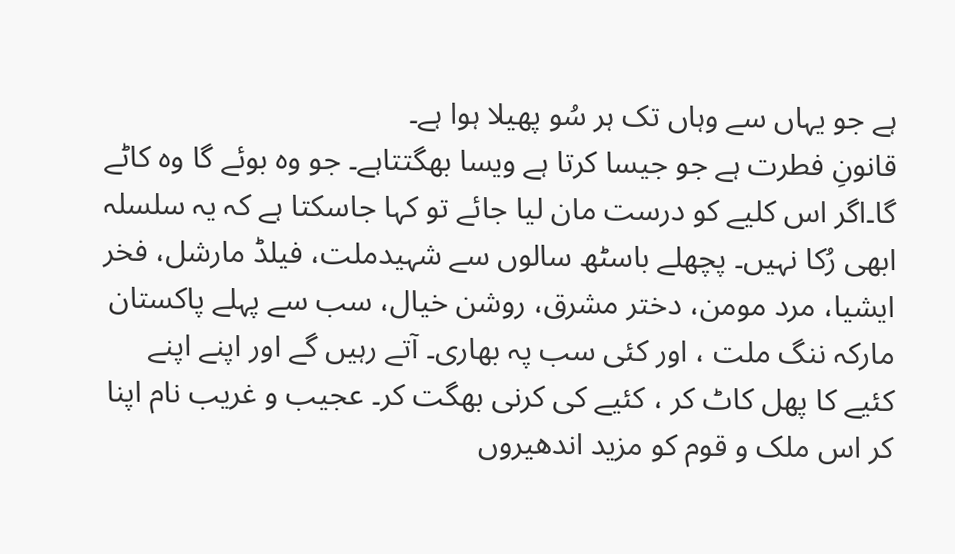ہے جو یہاں سے وہاں تک ہر سُو پھیلا ہوا ہے۔
قانونِ فطرت ہے جو جیسا کرتا ہے ویسا بھگتتاہے۔ جو وہ بوئے گا وہ کاٹے گا۔اگر اس کلیے کو درست مان لیا جائے تو کہا جاسکتا ہے کہ یہ سلسلہ ابھی رُکا نہیں۔ پچھلے باسٹھ سالوں سے شہیدملت، فیلڈ مارشل، فخر ایشیا، مرد مومن، دختر مشرق، روشن خیال، سب سے پہلے پاکستان مارکہ ننگ ملت ، اور کئی سب پہ بھاری۔ آتے رہیں گے اور اپنے اپنے کئیے کا پھل کاٹ کر ، کئیے کی کرنی بھگت کر۔ عجیب و غریب نام اپنا کر اس ملک و قوم کو مزید اندھیروں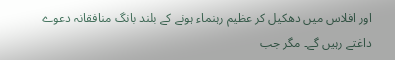اور افلاس میں دھکیل کر عظیم رہنماء ہونے کے بلند بانگ منافقانہ دعوے داغتے رہیں گے۔ مگر جب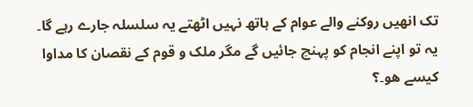تک انھیں روکنے والے عوام کے ہاتھ نہیں اٹھتے یہ سلسلہ جارے رہے گا۔ یہ تو اپنے انجام کو پہنچ جائیں گے مگر ملک و قوم کے نقصان کا مداوا کیسے ھو۔؟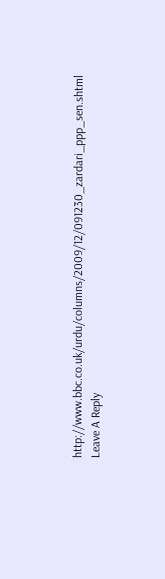http://www.bbc.co.uk/urdu/columns/2009/12/091230_zardari_ppp_sen.shtml
Leave A Reply